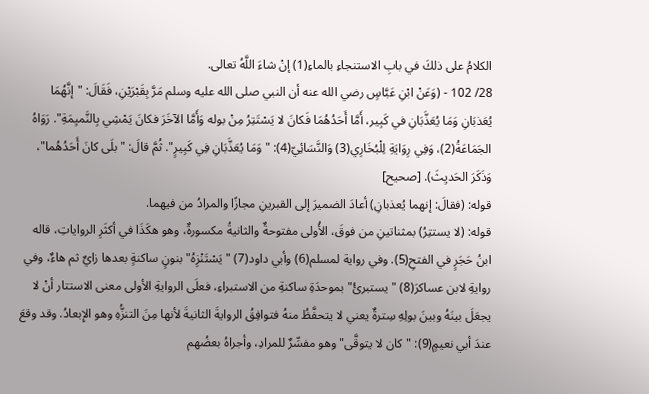الكلامُ على ذلكَ في بابِ الاستنجاءِ بالماءِ(1) إنْ شاءَ اللَّهُ تعالى.
28/ 102 - (وَعَنْ ابْنِ عَبَّاسٍ رضي الله عنه أن النبي صلى الله عليه وسلم مَرَّ بِقَبْرَيْنِ، فَقَالَ: "إنَّهُمَا يُعَذبَانِ وَمَا يُعَذَّبَانِ في كَبِير، أَمَّا أَحَدُهُمَا فَكانَ لا يَسْتَتِرُ مِنْ بوله وَأَمَّا الآخَرَ فكانَ يَمْشِي بِالنَّميِمَةِ". رَوَاهُ الجَمَاعَةُ(2)، وَفِي رِوَايَةِ لِلْبُخَارِي(3) وَالنَّسَائِيّ(4): "وَمَا يُعَذَّبَانِ فِي كَبِيرٍ". ثُمَّ قالَ: "بلَى كانَ أَحَدُهُما"، وَذَكَرَ الحَديِثَ). [صحيح]
قوله: (فقالَ: إنهما يُعذبانِ) أعادَ الضميرَ إلى القبرينِ مجازًا والمرادُ من فيهما.
قوله: (لا يستتِرُ) بمثناتينِ من فوقَ، الأُولى مفتوحةٌ والثانيةُ مكسورةٌ، وهو هكَذَا في أكثَرِ الرواياتِ، قاله ابنُ حَجَرٍ في الفتحِ(5). وفي رواية لمسلم(6) وأبي داود(7) "يَسْتَنْزِهُ" بنونٍ ساكنةٍ بعدها زايٌ ثم هاءٌ، وفي روايةِ لابن عساكرَ(8) "يستبرئُ" بموحدَةِ ساكنةِ من الاستبراءِ، فعلَى الروايةِ الأولى معنى الاستتار أنْ لا يجعَلَ بينَهُ وبينَ بولِهِ سِترةٌ يعني لا يتحفَّظُ منهُ فتوافِقُ الروايةَ الثانيةَ لأنها مِنَ التنزُّهِ وهو الإِبعادُ. وقد وقعَ عندَ أبي نعيمٍ(9): "كان لا يتوقَّى" وهو مفسِّرٌ للمرادِ، وأجراهُ بعضُهم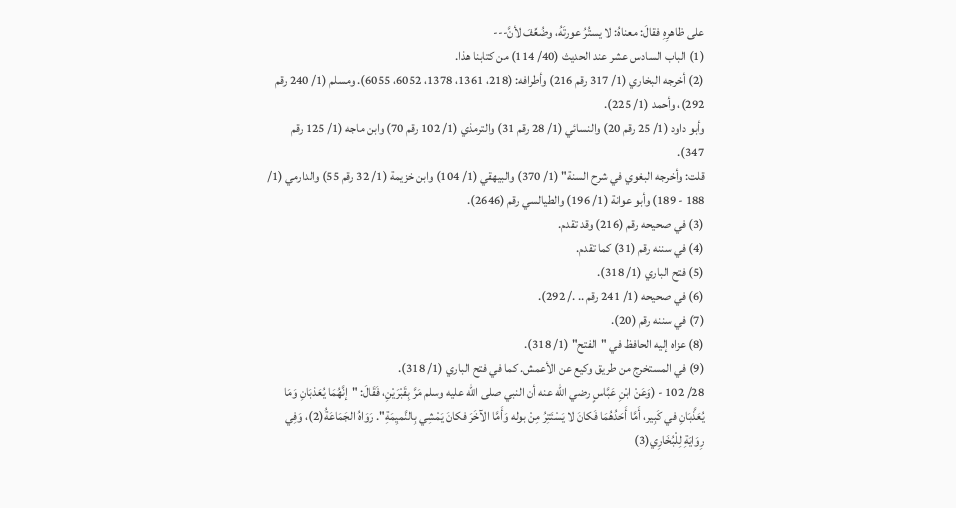على ظاهرِهِ فقالَ: معناهُ: لا يستُرُ عورتَهُ، وضُعِّفَ لأنَّ---
(1) الباب السادس عشر عند الحديث (40/ 114) من كتابنا هذا.
(2) أخرجه البخاري (1/ 317 رقم 216) وأطرافه: (218، 1361، 1378، 6052، 6055). ومسلم (1/ 240 رقم 292)، وأحمد (1/ 225).
وأبو داود (1/ 25 رقم 20) والنسائي (1/ 28 رقم 31) والترمذي (1/ 102 رقم 70) وابن ماجه (1/ 125 رقم 347).
قلت: وأخرجه البغوي في شرح السنة" (1/ 370) والبيهقي (1/ 104) وابن خزيمة (1/ 32 رقم 55) والدارمي (1/ 188 - 189) وأبو عوانة (1/ 196) والطيالسي رقم (2646).
(3) في صحيحه رقم (216) وقد تقدم.
(4) في سننه رقم (31) كما تقدم.
(5) فتح الباري (1/ 318).
(6) في صحيحه (1/ 241 رقم .. ./ 292).
(7) في سننه رقم (20).
(8) عزاه إليه الحافظ في "الفتح" (1/ 318).
(9) في المستخرج من طريق وكيع عن الأعمش. كما في فتح الباري (1/ 318).
28/ 102 - (وَعَنْ ابْنِ عَبَّاسٍ رضي الله عنه أن النبي صلى الله عليه وسلم مَرَّ بِقَبْرَيْنِ، فَقَالَ: "إنَّهُمَا يُعَذبَانِ وَمَا يُعَذَّبَانِ في كَبِير، أَمَّا أَحَدُهُمَا فَكانَ لا يَسْتَتِرُ مِنْ بوله وَأَمَّا الآخَرَ فكانَ يَمْشِي بِالنَّميِمَةِ". رَوَاهُ الجَمَاعَةُ(2)، وَفِي رِوَايَةِ لِلْبُخَارِي(3)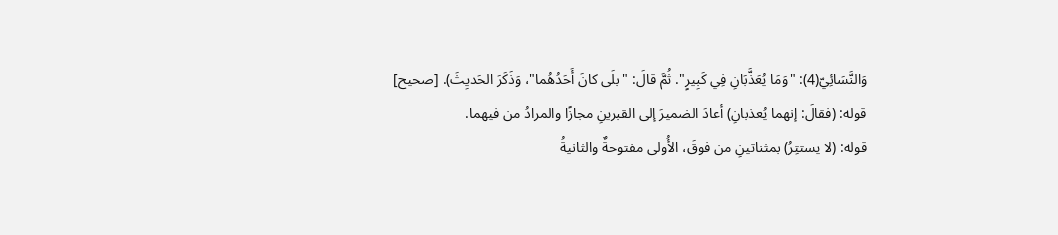وَالنَّسَائِيّ(4): "وَمَا يُعَذَّبَانِ فِي كَبِيرٍ". ثُمَّ قالَ: "بلَى كانَ أَحَدُهُما"، وَذَكَرَ الحَديِثَ). [صحيح]
قوله: (فقالَ: إنهما يُعذبانِ) أعادَ الضميرَ إلى القبرينِ مجازًا والمرادُ من فيهما.
قوله: (لا يستتِرُ) بمثناتينِ من فوقَ، الأُولى مفتوحةٌ والثانيةُ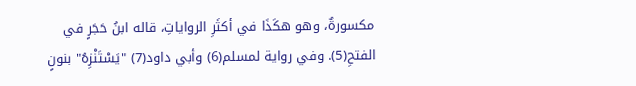مكسورةٌ، وهو هكَذَا في أكثَرِ الرواياتِ، قاله ابنُ حَجَرٍ في الفتحِ(5). وفي رواية لمسلم(6) وأبي داود(7) "يَسْتَنْزِهُ" بنونٍ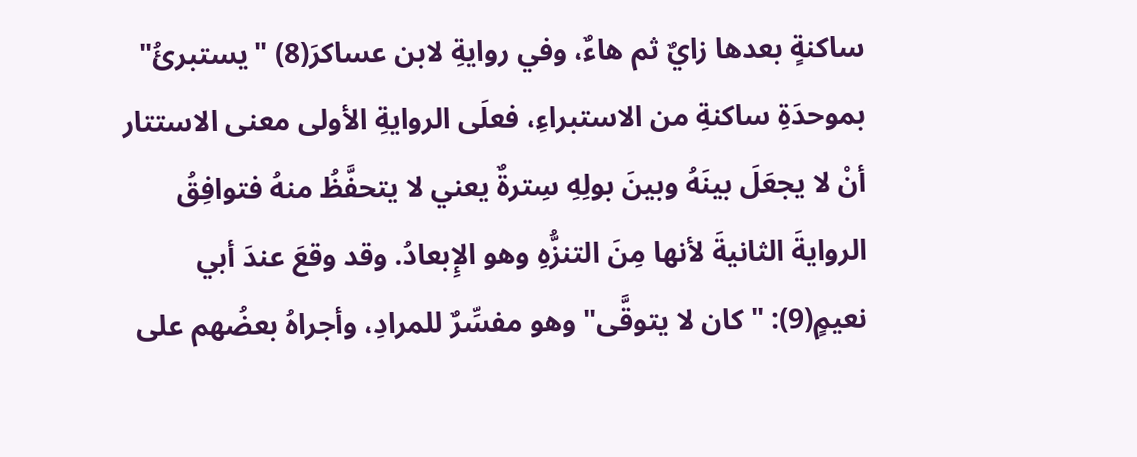ساكنةٍ بعدها زايٌ ثم هاءٌ، وفي روايةِ لابن عساكرَ(8) "يستبرئُ" بموحدَةِ ساكنةِ من الاستبراءِ، فعلَى الروايةِ الأولى معنى الاستتار أنْ لا يجعَلَ بينَهُ وبينَ بولِهِ سِترةٌ يعني لا يتحفَّظُ منهُ فتوافِقُ الروايةَ الثانيةَ لأنها مِنَ التنزُّهِ وهو الإِبعادُ. وقد وقعَ عندَ أبي نعيمٍ(9): "كان لا يتوقَّى" وهو مفسِّرٌ للمرادِ، وأجراهُ بعضُهم على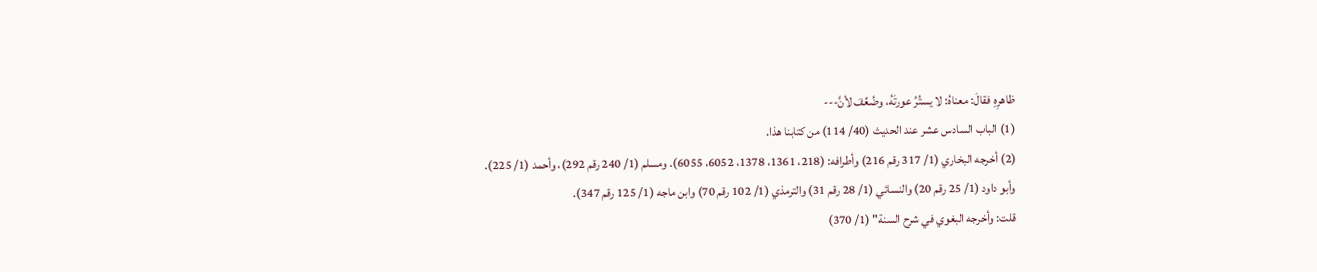ظاهرِهِ فقالَ: معناهُ: لا يستُرُ عورتَهُ، وضُعِّفَ لأنَّ---
(1) الباب السادس عشر عند الحديث (40/ 114) من كتابنا هذا.
(2) أخرجه البخاري (1/ 317 رقم 216) وأطرافه: (218، 1361، 1378، 6052، 6055). ومسلم (1/ 240 رقم 292)، وأحمد (1/ 225).
وأبو داود (1/ 25 رقم 20) والنسائي (1/ 28 رقم 31) والترمذي (1/ 102 رقم 70) وابن ماجه (1/ 125 رقم 347).
قلت: وأخرجه البغوي في شرح السنة" (1/ 370)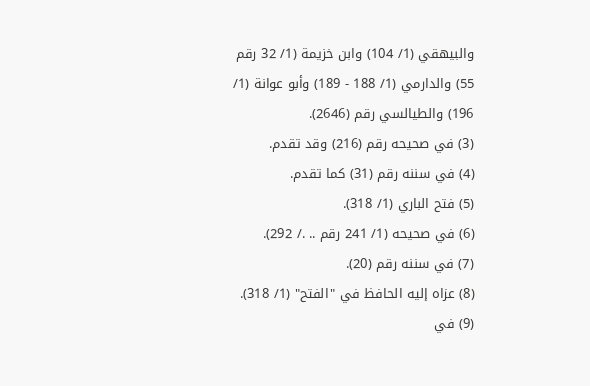والبيهقي (1/ 104) وابن خزيمة (1/ 32 رقم 55) والدارمي (1/ 188 - 189) وأبو عوانة (1/ 196) والطيالسي رقم (2646).
(3) في صحيحه رقم (216) وقد تقدم.
(4) في سننه رقم (31) كما تقدم.
(5) فتح الباري (1/ 318).
(6) في صحيحه (1/ 241 رقم .. ./ 292).
(7) في سننه رقم (20).
(8) عزاه إليه الحافظ في "الفتح" (1/ 318).
(9) في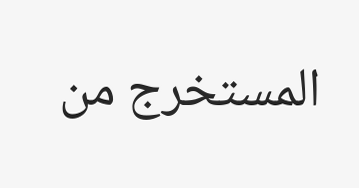المستخرج من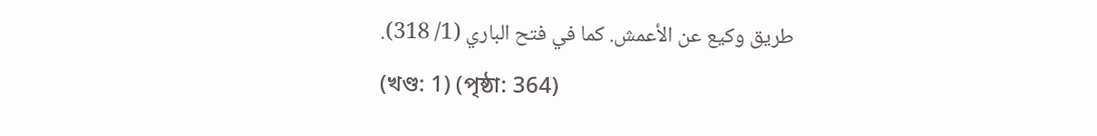طريق وكيع عن الأعمش. كما في فتح الباري (1/ 318).
(খণ্ড: 1) (পৃষ্ঠা: 364)